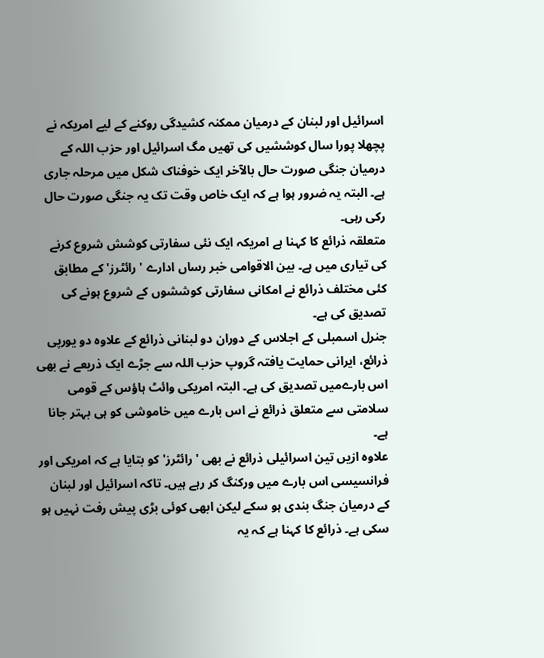اسرائیل اور لبنان کے درمیان ممکنہ کشیدگی روکنے کے لیے امریکہ نے پچھلا پورا سال کوششیں کی تھیں مگ اسرائیل اور حزب اللہ کے درمیان جنگی صورت حال بالآخر ایک خوفناک شکل میں مرحلہ جاری ہے۔ البتہ یہ ضرور ہوا ہے کہ ایک خاص وقت تک یہ جنگی صورت حال رکی رہی۔
متعلقہ ذرائع کا کہنا ہے امریکہ ایک نئی سفارتی کوشش شروع کرنے کی تیاری میں ہے۔ بین الاقوامی خبر رساں ادارے ' رائٹرز' کے مطابق کئی مختلف ذرائع نے امکانی سفارتی کوششوں کے شروع ہونے کی تصدیق کی ہے۔
جنرل اسمبلی کے اجلاس کے دوران دو لبنانی ذرائع کے علاوہ دو یورپی ذرائع، ایرانی حمایت یافتہ گروپ حزب اللہ سے جڑے ایک ذریعے نے بھی اس بارےمیں تصدیق کی ہے۔ البتہ امریکی وائٹ ہاؤس کے قومی سلامتی سے متعلق ذرائع نے اس بارے میں خاموشی کو ہی بہتر جانا ہے۔
علاوہ ازیں تین اسرائیلی ذرائع نے بھی ' رائٹرز' کو بتایا ہے کہ امریکی اور فرانسیسی اس بارے میں ورکنگ کر رہے ہیں۔ تاکہ اسرائیل اور لبنان کے درمیان جنگ بندی ہو سکے لیکن ابھی کوئی بڑی پیش رفت نہیں ہو سکی ہے۔ ذرائع کا کہنا ہے کہ یہ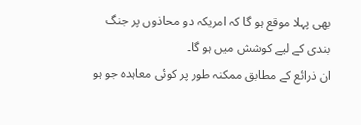بھی پہلا موقع ہو گا کہ امریکہ دو محاذوں پر جنگ بندی کے لیے کوشش میں ہو گا۔
ان ذرائع کے مطابق ممکنہ طور پر کوئی معاہدہ جو ہو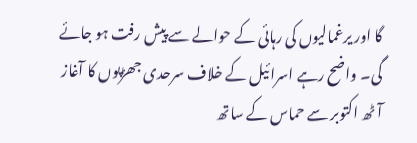گا اور یرغمالیوں کی رہائی کے حوالے سے پیش رفت ہو جائے گی۔ واضح رہے اسرائیل کے خلاف سرحدی جھڑپوں کا آغاز آٹھ اکتوبر سے حماس کے ساتھ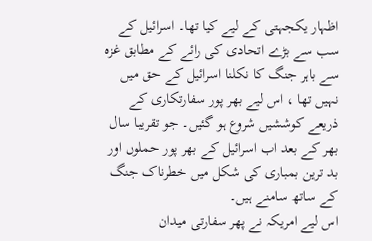اظہار یکجہتی کے لیے کیا تھا۔ اسرائیل کے سب سے بڑے اتحادی کی رائے کے مطابق غزہ سے باہر جنگ کا نکلنا اسرائیل کے حق میں نہیں تھا ، اس لیے بھر پور سفارتکاری کے ذریعے کوششیں شروع ہو گئیں۔ جو تقریبا سال بھر کے بعد اب اسرائیل کے بھر پور حملوں اور بد ترین بمباری کی شکل میں خطرناک جنگ کے ساتھ سامنے ہیں۔
اس لیے امریکہ نے پھر سفارتی میدان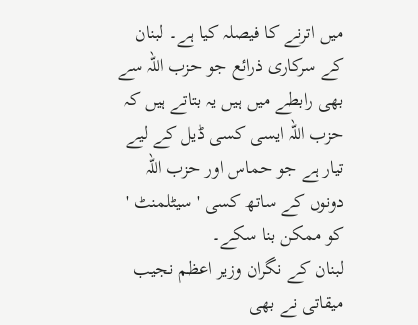میں اترنے کا فیصلہ کیا ہے۔ لبنان کے سرکاری ذرائع جو حزب اللہ سے بھی رابطے میں ہیں یہ بتاتے ہیں کہ حزب اللہ ایسی کسی ڈیل کے لیے تیار ہے جو حماس اور حزب اللہ دونوں کے ساتھ کسی ' سیٹلمنٹ ' کو ممکن بنا سکے۔
لبنان کے نگران وزیر اعظم نجیب میقاتی نے بھی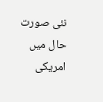نئی صورت حال میں امریکی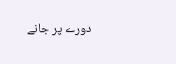دورے پر جانے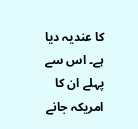کا عندیہ دیا ہے۔ اس سے پہلے ان کا امریکہ جانے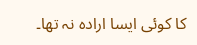کا کوئی ایسا ارادہ نہ تھا۔